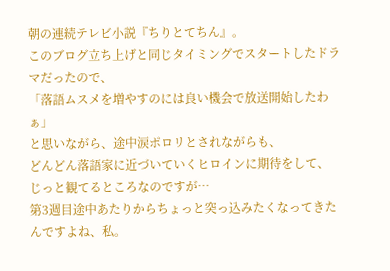朝の連続テレビ小説『ちりとてちん』。
このブログ立ち上げと同じタイミングでスタートしたドラマだったので、
「落語ムスメを増やすのには良い機会で放送開始したわぁ」
と思いながら、途中涙ポロリとされながらも、
どんどん落語家に近づいていくヒロインに期待をして、
じっと観てるところなのですが…
第3週目途中あたりからちょっと突っ込みたくなってきたんですよね、私。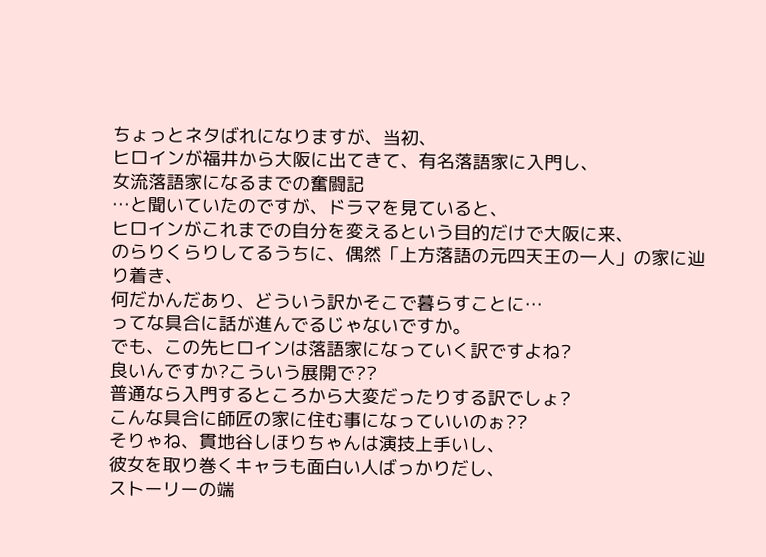ちょっとネタばれになりますが、当初、
ヒロインが福井から大阪に出てきて、有名落語家に入門し、
女流落語家になるまでの奮闘記
…と聞いていたのですが、ドラマを見ていると、
ヒロインがこれまでの自分を変えるという目的だけで大阪に来、
のらりくらりしてるうちに、偶然「上方落語の元四天王の一人」の家に辿り着き、
何だかんだあり、どういう訳かそこで暮らすことに…
ってな具合に話が進んでるじゃないですか。
でも、この先ヒロインは落語家になっていく訳ですよね?
良いんですか?こういう展開で??
普通なら入門するところから大変だったりする訳でしょ?
こんな具合に師匠の家に住む事になっていいのぉ??
そりゃね、貫地谷しほりちゃんは演技上手いし、
彼女を取り巻くキャラも面白い人ばっかりだし、
ストーリーの端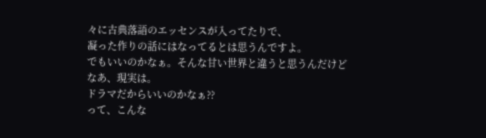々に古典落語のエッセンスが入ってたりで、
凝った作りの話にはなってるとは思うんですよ。
でもいいのかなぁ。そんな甘い世界と違うと思うんだけどなあ、現実は。
ドラマだからいいのかなぁ??
って、こんな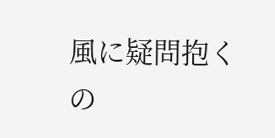風に疑問抱くの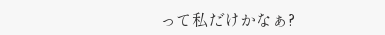って私だけかなぁ?